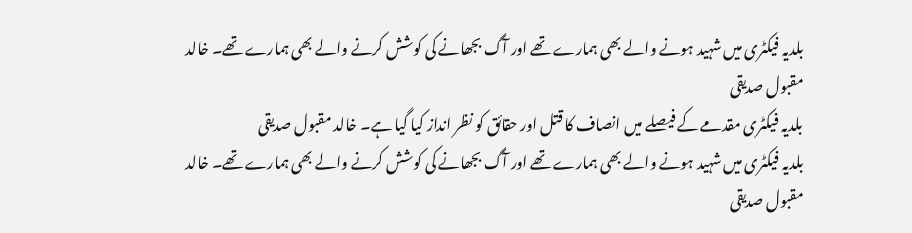بلدیہ فیکٹری میں شہید ہونے والے بھی ہمارے تھے اور آگ بجھانے کی کوشش کرنے والے بھی ہمارے تھے۔ خالد مقبول صدیقی
بلدیہ فیکٹری مقدمے کے فیصلے میں انصاف کا قتل اور حقائق کو نظر انداز کیا گیا ہے۔ خالد مقبول صدیقی
بلدیہ فیکٹری میں شہید ہونے والے بھی ہمارے تھے اور آگ بجھانے کی کوشش کرنے والے بھی ہمارے تھے۔ خالد مقبول صدیقی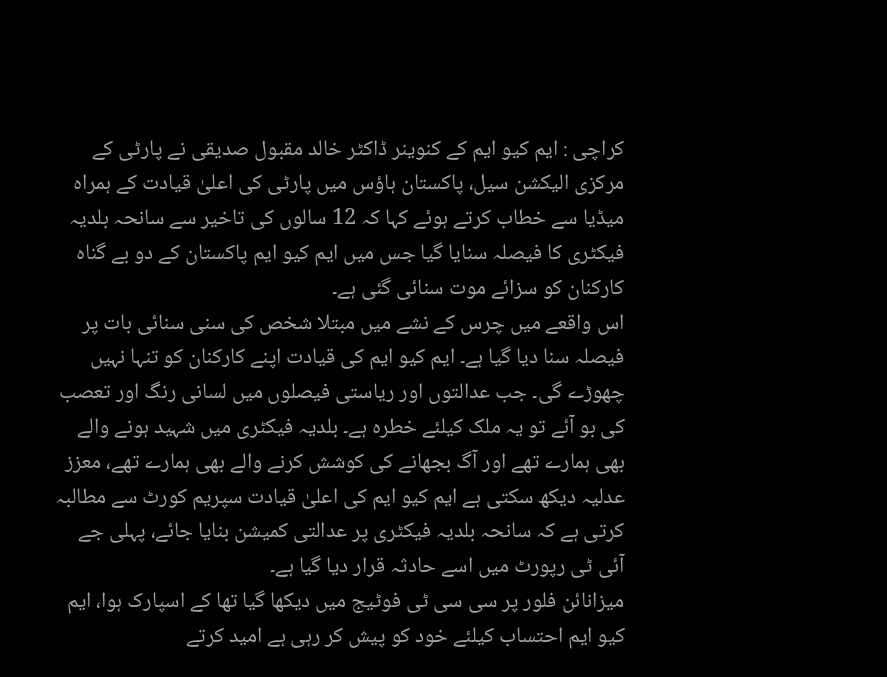کراچی : ایم کیو ایم کے کنوینر ڈاکٹر خالد مقبول صدیقی نے پارٹی کے مرکزی الیکشن سیل، پاکستان ہاؤس میں پارٹی کی اعلیٰ قیادت کے ہمراہ میڈیا سے خطاب کرتے ہوئے کہا کہ 12 سالوں کی تاخیر سے سانحہ بلدیہ فیکٹری کا فیصلہ سنایا گیا جس میں ایم کیو ایم پاکستان کے دو بے گناہ کارکنان کو سزائے موت سنائی گئی ہے۔
اس واقعے میں چرس کے نشے میں مبتلا شخص کی سنی سنائی بات پر فیصلہ سنا دیا گیا ہے۔ ایم کیو ایم کی قیادت اپنے کارکنان کو تنہا نہیں چھوڑے گی۔ جب عدالتوں اور ریاستی فیصلوں میں لسانی رنگ اور تعصب کی بو آئے تو یہ ملک کیلئے خطرہ ہے۔ بلدیہ فیکٹری میں شہید ہونے والے بھی ہمارے تھے اور آگ بجھانے کی کوشش کرنے والے بھی ہمارے تھے، معزز عدلیہ دیکھ سکتی ہے ایم کیو ایم کی اعلیٰ قیادت سپریم کورٹ سے مطالبہ کرتی ہے کہ سانحہ بلدیہ فیکٹری پر عدالتی کمیشن بنایا جائے، پہلی جے آئی ٹی رپورٹ میں اسے حادثہ قرار دیا گیا ہے۔
میزانائن فلور پر سی سی ٹی فوٹیج میں دیکھا گیا تھا کے اسپارک ہوا، ایم کیو ایم احتساب کیلئے خود کو پیش کر رہی ہے امید کرتے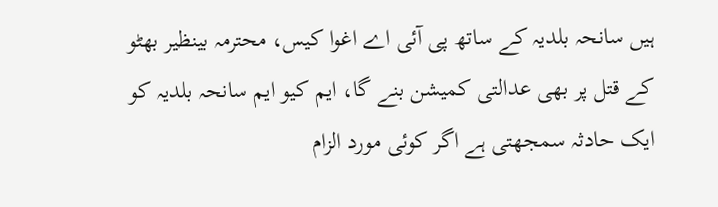ہیں سانحہ بلدیہ کے ساتھ پی آئی اے اغوا کیس، محترمہ بینظیر بھٹو کے قتل پر بھی عدالتی کمیشن بنے گا، ایم کیو ایم سانحہ بلدیہ کو ایک حادثہ سمجھتی ہے اگر کوئی مورد الزام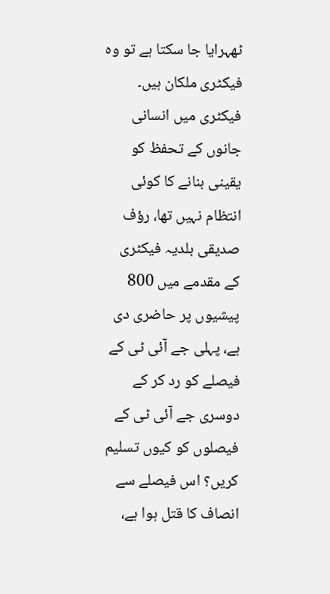ٹھہرایا جا سکتا ہے تو وہ فیکٹری ملکان ہیں۔ فیکٹری میں انسانی جانوں کے تحفظ کو یقینی بنانے کا کوئی انتظام نہیں تھا، رؤف صدیقی بلدیہ فیکٹری کے مقدمے میں 800 پیشیوں پر حاضری دی ہے، پہلی جے آئی ٹی کے فیصلے کو رد کر کے دوسری جے آئی ٹی کے فیصلوں کو کیوں تسلیم کریں؟ اس فیصلے سے انصاف کا قتل ہوا ہے،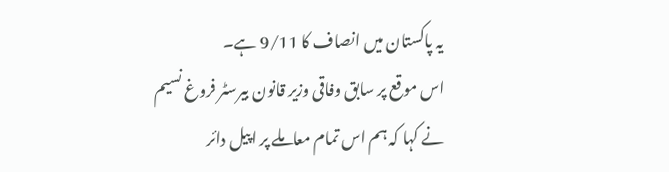یہ پاکستان میں انصاف کا 9/11 ہے۔
اس موقع پر سابق وفاقی وزیر قانون بیرسٹر فروغ نسیم نے کہا کہ ہم اس تمام معاملے پر اپیل دائر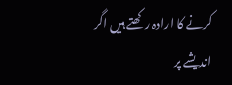کرنے کا ارادہ رکھتے ہیں اگر اندیشے پر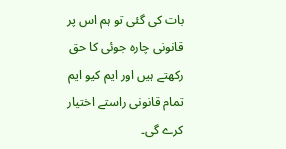بات کی گئی تو ہم اس پر قانونی چارہ جوئی کا حق رکھتے ہیں اور ایم کیو ایم تمام قانونی راستے اختیار کرے گی۔